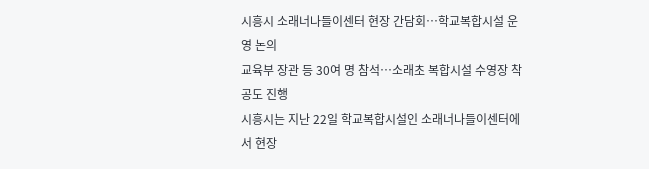시흥시 소래너나들이센터 현장 간담회…학교복합시설 운영 논의
교육부 장관 등 30여 명 참석…소래초 복합시설 수영장 착공도 진행
시흥시는 지난 22일 학교복합시설인 소래너나들이센터에서 현장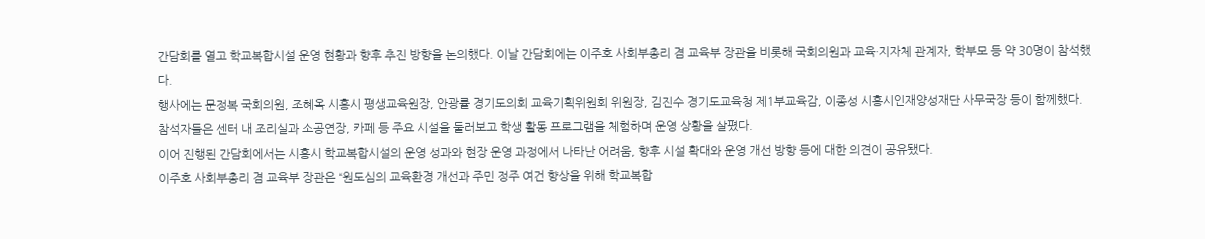간담회를 열고 학교복합시설 운영 현황과 향후 추진 방향을 논의했다. 이날 간담회에는 이주호 사회부총리 겸 교육부 장관을 비롯해 국회의원과 교육·지자체 관계자, 학부모 등 약 30명이 참석했다.
행사에는 문정복 국회의원, 조혜옥 시흥시 평생교육원장, 안광률 경기도의회 교육기획위원회 위원장, 김진수 경기도교육청 제1부교육감, 이종성 시흥시인재양성재단 사무국장 등이 함께했다. 참석자들은 센터 내 조리실과 소공연장, 카페 등 주요 시설을 둘러보고 학생 활동 프로그램을 체험하며 운영 상황을 살폈다.
이어 진행된 간담회에서는 시흥시 학교복합시설의 운영 성과와 현장 운영 과정에서 나타난 어려움, 향후 시설 확대와 운영 개선 방향 등에 대한 의견이 공유됐다.
이주호 사회부총리 겸 교육부 장관은 “원도심의 교육환경 개선과 주민 정주 여건 향상을 위해 학교복합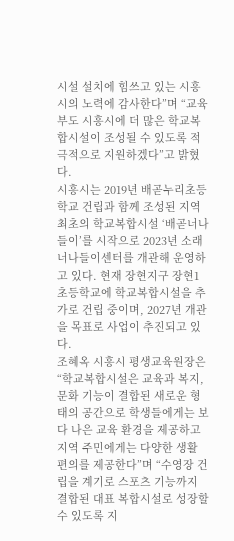시설 설치에 힘쓰고 있는 시흥시의 노력에 감사한다”며 “교육부도 시흥시에 더 많은 학교복합시설이 조성될 수 있도록 적극적으로 지원하겠다”고 밝혔다.
시흥시는 2019년 배곧누리초등학교 건립과 함께 조성된 지역 최초의 학교복합시설 ‘배곧너나들이’를 시작으로 2023년 소래너나들이센터를 개관해 운영하고 있다. 현재 장현지구 장현1초등학교에 학교복합시설을 추가로 건립 중이며, 2027년 개관을 목표로 사업이 추진되고 있다.
조혜옥 시흥시 평생교육원장은 “학교복합시설은 교육과 복지, 문화 기능이 결합된 새로운 형태의 공간으로 학생들에게는 보다 나은 교육 환경을 제공하고 지역 주민에게는 다양한 생활 편의를 제공한다”며 “수영장 건립을 계기로 스포츠 기능까지 결합된 대표 복합시설로 성장할 수 있도록 지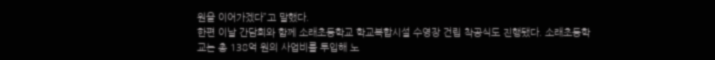원을 이어가겠다”고 말했다.
한편 이날 간담회와 함께 소래초등학교 학교복합시설 수영장 건립 착공식도 진행됐다. 소래초등학교는 총 138억 원의 사업비를 투입해 노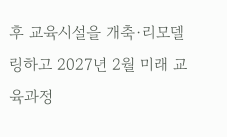후 교육시설을 개축·리모델링하고 2027년 2월 미래 교육과정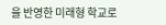을 반영한 미래형 학교로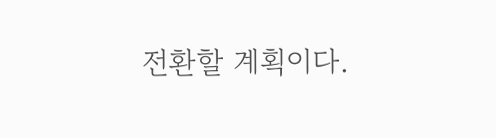전환할 계획이다.